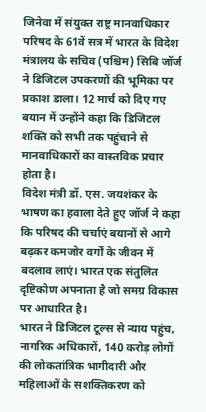जिनेवा में संयुक्त राष्ट्र मानवाधिकार परिषद के 61वें सत्र में भारत के विदेश मंत्रालय के सचिव (पश्चिम) सिबि जॉर्ज ने डिजिटल उपकरणों की भूमिका पर प्रकाश डाला। 12 मार्च को दिए गए बयान में उन्होंने कहा कि डिजिटल शक्ति को सभी तक पहुंचाने से मानवाधिकारों का वास्तविक प्रचार होता है।
विदेश मंत्री डॉ. एस. जयशंकर के भाषण का हवाला देते हुए जॉर्ज ने कहा कि परिषद की चर्चाएं बयानों से आगे बढ़कर कमजोर वर्गों के जीवन में बदलाव लाएं। भारत एक संतुलित दृष्टिकोण अपनाता है जो समग्र विकास पर आधारित है।
भारत ने डिजिटल टूल्स से न्याय पहुंच, नागरिक अधिकारों, 140 करोड़ लोगों की लोकतांत्रिक भागीदारी और महिलाओं के सशक्तिकरण को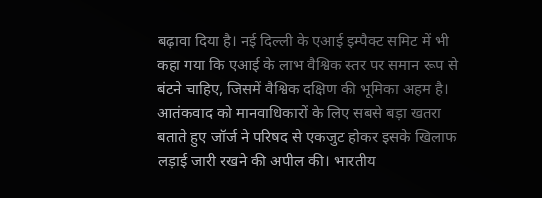बढ़ावा दिया है। नई दिल्ली के एआई इम्पैक्ट समिट में भी कहा गया कि एआई के लाभ वैश्विक स्तर पर समान रूप से बंटने चाहिए, जिसमें वैश्विक दक्षिण की भूमिका अहम है।
आतंकवाद को मानवाधिकारों के लिए सबसे बड़ा खतरा बताते हुए जॉर्ज ने परिषद से एकजुट होकर इसके खिलाफ लड़ाई जारी रखने की अपील की। भारतीय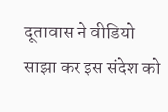दूतावास ने वीडियो साझा कर इस संदेश को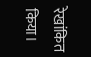रेखांकित किया।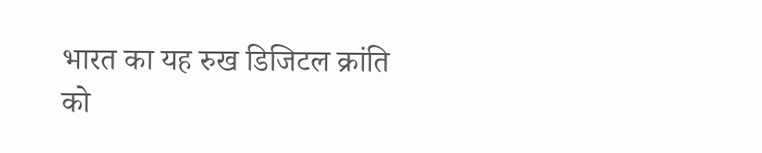भारत का यह रुख डिजिटल क्रांति को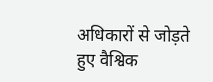अधिकारों से जोड़ते हुए वैश्विक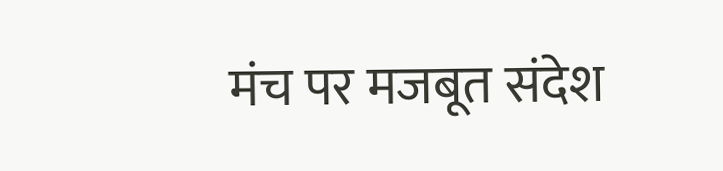मंच पर मजबूत संदेश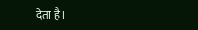देता है।